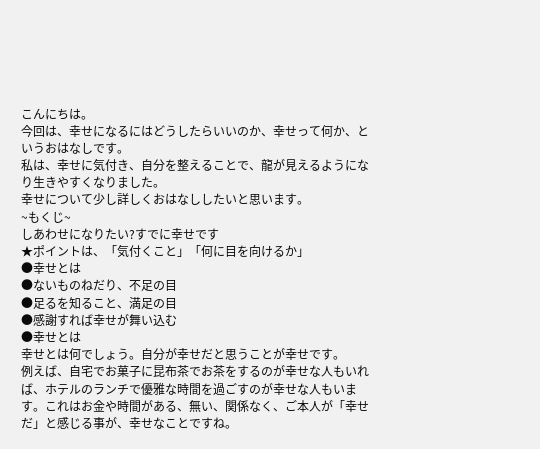こんにちは。
今回は、幸せになるにはどうしたらいいのか、幸せって何か、というおはなしです。
私は、幸せに気付き、自分を整えることで、龍が見えるようになり生きやすくなりました。
幸せについて少し詳しくおはなししたいと思います。
~もくじ~
しあわせになりたい?すでに幸せです
★ポイントは、「気付くこと」「何に目を向けるか」
●幸せとは
●ないものねだり、不足の目
●足るを知ること、満足の目
●感謝すれば幸せが舞い込む
●幸せとは
幸せとは何でしょう。自分が幸せだと思うことが幸せです。
例えば、自宅でお菓子に昆布茶でお茶をするのが幸せな人もいれば、ホテルのランチで優雅な時間を過ごすのが幸せな人もいます。これはお金や時間がある、無い、関係なく、ご本人が「幸せだ」と感じる事が、幸せなことですね。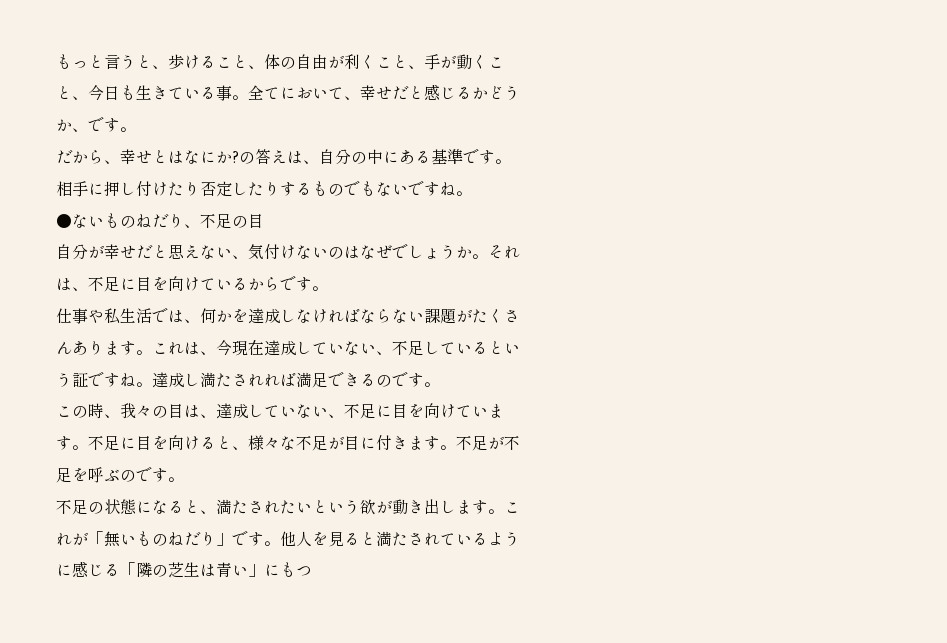もっと言うと、歩けること、体の自由が利くこと、手が動くこと、今日も生きている事。全てにおいて、幸せだと感じるかどうか、です。
だから、幸せとはなにか?の答えは、自分の中にある基準です。相手に押し付けたり否定したりするものでもないですね。
●ないものねだり、不足の目
自分が幸せだと思えない、気付けないのはなぜでしょうか。それは、不足に目を向けているからです。
仕事や私生活では、何かを達成しなければならない課題がたくさんあります。これは、今現在達成していない、不足しているという証ですね。達成し満たされれば満足できるのです。
この時、我々の目は、達成していない、不足に目を向けています。不足に目を向けると、様々な不足が目に付きます。不足が不足を呼ぶのです。
不足の状態になると、満たされたいという欲が動き出します。これが「無いものねだり」です。他人を見ると満たされているように感じる「隣の芝生は青い」にもつ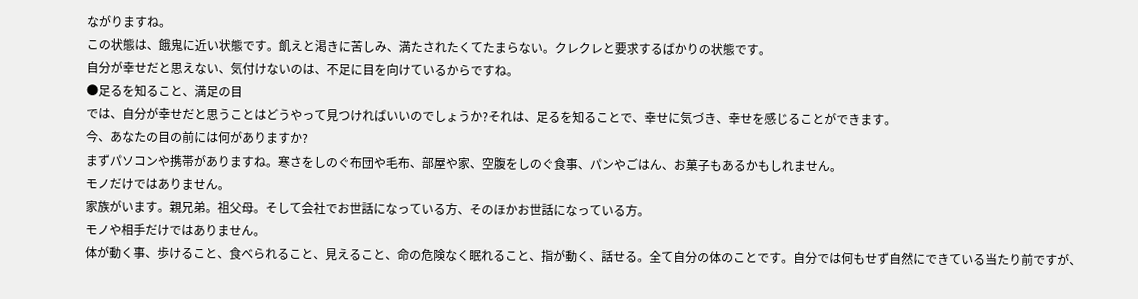ながりますね。
この状態は、餓鬼に近い状態です。飢えと渇きに苦しみ、満たされたくてたまらない。クレクレと要求するばかりの状態です。
自分が幸せだと思えない、気付けないのは、不足に目を向けているからですね。
●足るを知ること、満足の目
では、自分が幸せだと思うことはどうやって見つければいいのでしょうか?それは、足るを知ることで、幸せに気づき、幸せを感じることができます。
今、あなたの目の前には何がありますか?
まずパソコンや携帯がありますね。寒さをしのぐ布団や毛布、部屋や家、空腹をしのぐ食事、パンやごはん、お菓子もあるかもしれません。
モノだけではありません。
家族がいます。親兄弟。祖父母。そして会社でお世話になっている方、そのほかお世話になっている方。
モノや相手だけではありません。
体が動く事、歩けること、食べられること、見えること、命の危険なく眠れること、指が動く、話せる。全て自分の体のことです。自分では何もせず自然にできている当たり前ですが、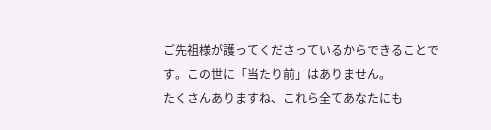ご先祖様が護ってくださっているからできることです。この世に「当たり前」はありません。
たくさんありますね、これら全てあなたにも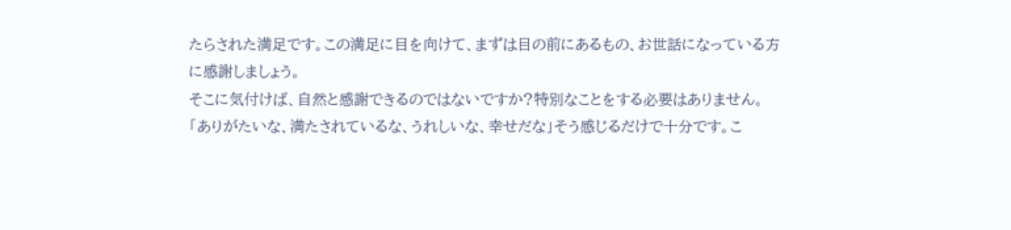たらされた満足です。この満足に目を向けて、まずは目の前にあるもの、お世話になっている方に感謝しましょう。
そこに気付けば、自然と感謝できるのではないですか?特別なことをする必要はありません。「ありがたいな、満たされているな、うれしいな、幸せだな」そう感じるだけで十分です。こ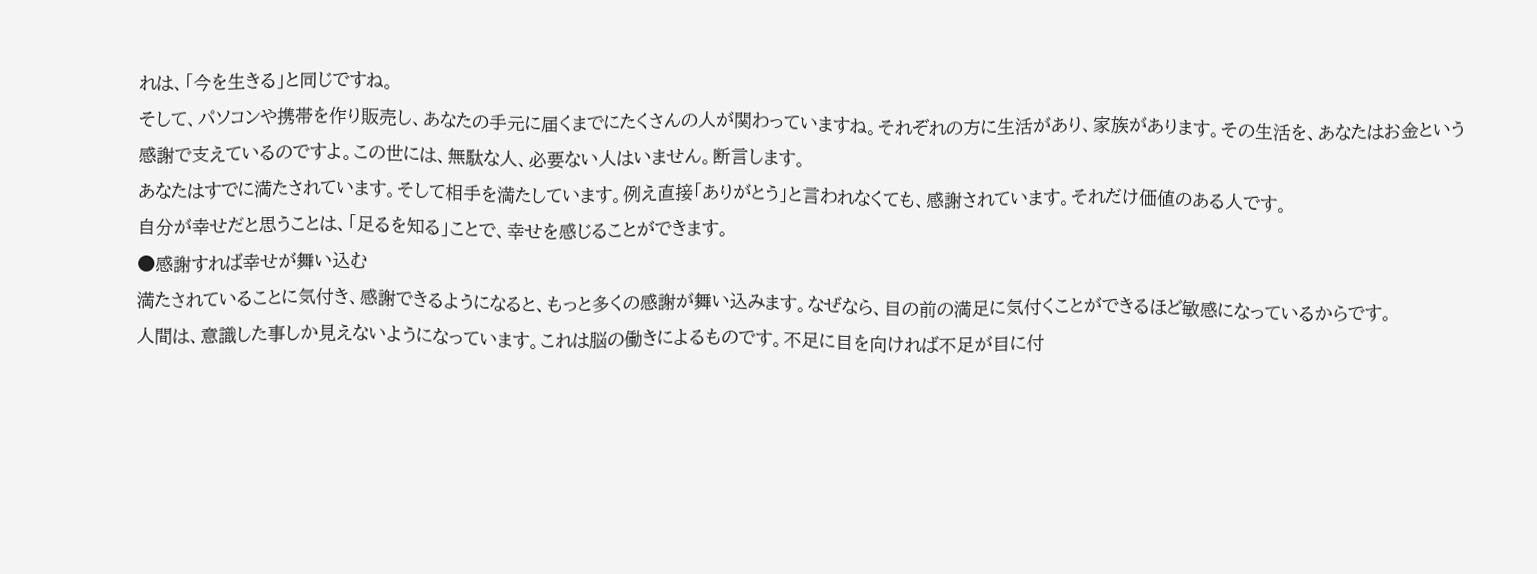れは、「今を生きる」と同じですね。
そして、パソコンや携帯を作り販売し、あなたの手元に届くまでにたくさんの人が関わっていますね。それぞれの方に生活があり、家族があります。その生活を、あなたはお金という感謝で支えているのですよ。この世には、無駄な人、必要ない人はいません。断言します。
あなたはすでに満たされています。そして相手を満たしています。例え直接「ありがとう」と言われなくても、感謝されています。それだけ価値のある人です。
自分が幸せだと思うことは、「足るを知る」ことで、幸せを感じることができます。
●感謝すれば幸せが舞い込む
満たされていることに気付き、感謝できるようになると、もっと多くの感謝が舞い込みます。なぜなら、目の前の満足に気付くことができるほど敏感になっているからです。
人間は、意識した事しか見えないようになっています。これは脳の働きによるものです。不足に目を向ければ不足が目に付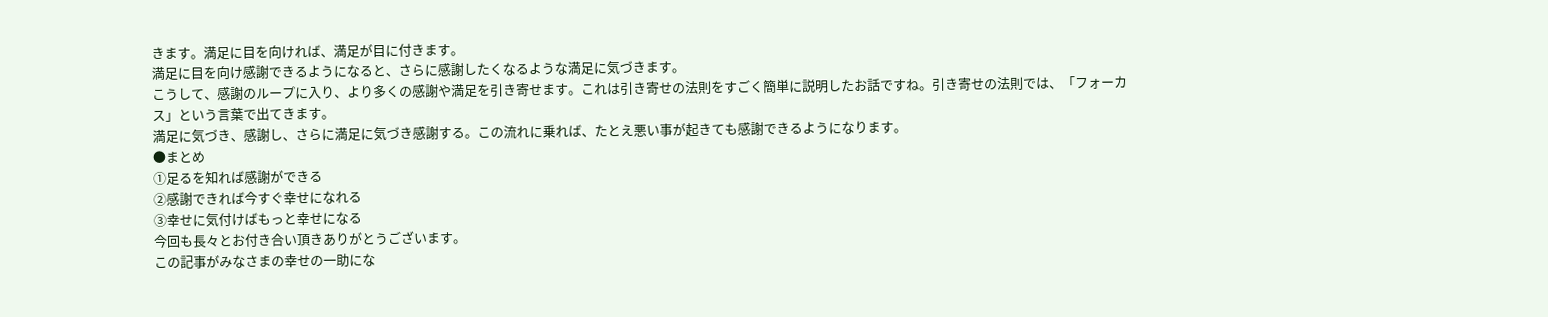きます。満足に目を向ければ、満足が目に付きます。
満足に目を向け感謝できるようになると、さらに感謝したくなるような満足に気づきます。
こうして、感謝のループに入り、より多くの感謝や満足を引き寄せます。これは引き寄せの法則をすごく簡単に説明したお話ですね。引き寄せの法則では、「フォーカス」という言葉で出てきます。
満足に気づき、感謝し、さらに満足に気づき感謝する。この流れに乗れば、たとえ悪い事が起きても感謝できるようになります。
●まとめ
①足るを知れば感謝ができる
②感謝できれば今すぐ幸せになれる
③幸せに気付けばもっと幸せになる
今回も長々とお付き合い頂きありがとうございます。
この記事がみなさまの幸せの一助にな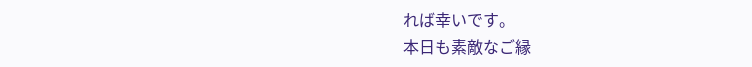れば幸いです。
本日も素敵なご縁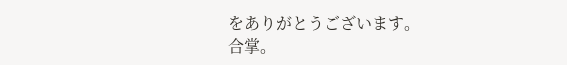をありがとうございます。
合掌。